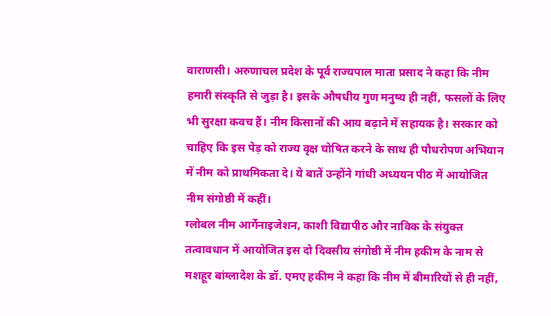वाराणसी। अरुणाचल प्रदेश के पूर्व राज्यपाल माता प्रसाद ने कहा कि नीम हमारी संस्कृति से जुड़ा है। इसके औषधीय गुण मनुष्य ही नहीं, फसलों के लिए भी सुरक्षा कवच हैं। नीम किसानों की आय बढ़ाने में सहायक है। सरकार को चाहिए कि इस पेड़ को राज्य वृक्ष घोषित करने के साथ ही पौधरोपण अभियान में नीम को प्राथमिकता दे। ये बातें उन्होंने गांधी अध्ययन पीठ में आयोजित नीम संगोष्ठी में कहीं।
ग्लोबल नीम आर्गेनाइजेशन, काशी विद्यापीठ और नाविक के संयुक्त तत्वावधान में आयोजित इस दो दिवसीय संगोष्ठी में नीम हकीम के नाम से मशहूर बांग्लादेश के डॉ. एमए हकीम ने कहा कि नीम में बीमारियों से ही नहीं,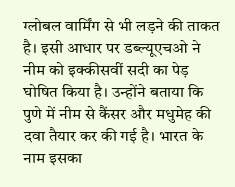ग्लोबल वार्मिंग से भी लड़ने की ताकत है। इसी आधार पर डब्ल्यूएचओ ने नीम को इक्कीसवीं सदी का पेड़ घोषित किया है। उन्होंने बताया कि पुणे में नीम से कैंसर और मधुमेह की दवा तैयार कर की गई है। भारत के नाम इसका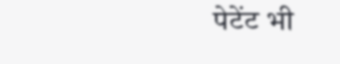पेटेंट भी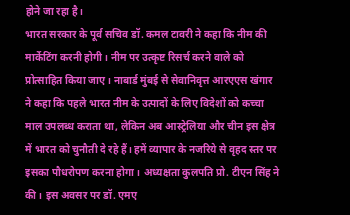होने जा रहा है।
भारत सरकार के पूर्व सचिव डॉ. कमल टावरी ने कहा कि नीम की मार्केटिंग करनी होगी। नीम पर उत्कृष्ट रिसर्च करने वाले को प्रोत्साहित किया जाए। नाबार्ड मुंबई से सेवानिवृत्त आरएएस खंगार ने कहा कि पहले भारत नीम के उत्पादों के लिए विदेशों को कच्चा माल उपलब्ध कराता था, लेकिन अब आस्ट्रेलिया और चीन इस क्षेत्र में भारत को चुनौती दे रहे हैं। हमें व्यापार के नजरिये से वृहद स्तर पर इसका पौधरोपण करना होगा। अध्यक्षता कुलपति प्रो. टीएन सिंह ने की। इस अवसर पर डॉ. एमए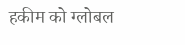हकीम को ग्लोबल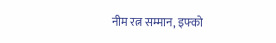नीम रत्न सम्मान, इफ्को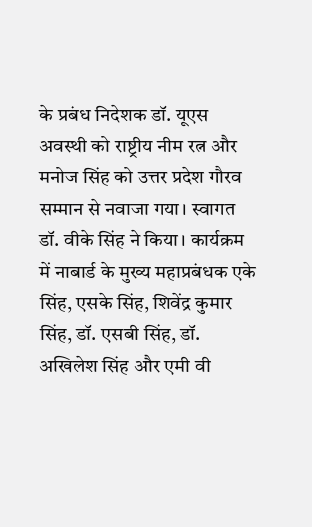के प्रबंध निदेशक डॉ. यूएस अवस्थी को राष्ट्रीय नीम रत्न और मनोज सिंह को उत्तर प्रदेश गौरव सम्मान से नवाजा गया। स्वागत डॉ. वीके सिंह ने किया। कार्यक्रम में नाबार्ड के मुख्य महाप्रबंधक एके सिंह, एसके सिंह, शिवेंद्र कुमार सिंह, डॉ. एसबी सिंह, डॉ. अखिलेश सिंह और एमी वी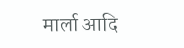मार्ला आदि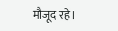मौजूद रहे।